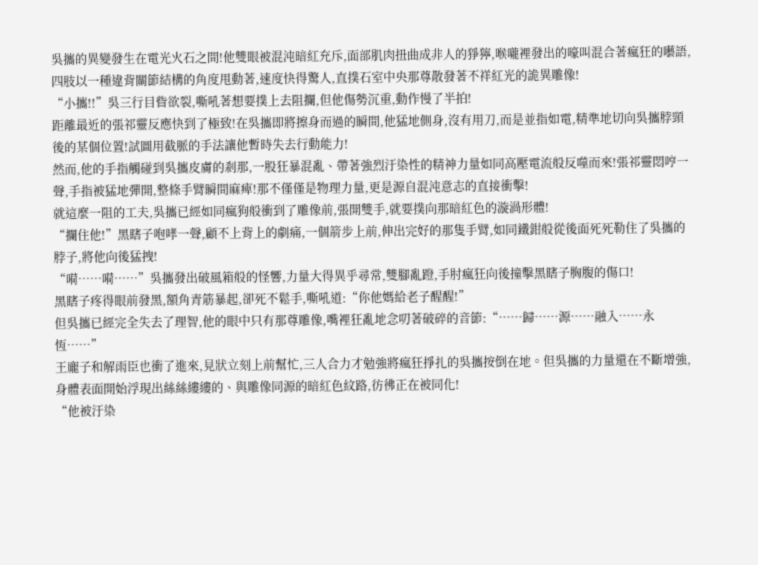吳攜的異變發生在電光火石之間!他雙眼被混沌暗紅充斥,面部肌肉扭曲成非人的猙獰,喉嚨裡發出的嚎叫混合著瘋狂的囈語,四肢以一種違背關節結構的角度甩動著,速度快得驚人,直撲石室中央那尊散發著不祥紅光的詭異雕像!
“小攜!!”吳三行目眥欲裂,嘶吼著想要撲上去阻攔,但他傷勢沉重,動作慢了半拍!
距離最近的張祁靈反應快到了極致!在吳攜即將擦身而過的瞬間,他猛地側身,沒有用刀,而是並指如電,精準地切向吳攜脖頸後的某個位置!試圖用截脈的手法讓他暫時失去行動能力!
然而,他的手指觸碰到吳攜皮膚的剎那,一股狂暴混亂、帶著強烈汙染性的精神力量如同高壓電流般反噬而來!張祁靈悶哼一聲,手指被猛地彈開,整條手臂瞬間麻痺!那不僅僅是物理力量,更是源自混沌意志的直接衝擊!
就這麼一阻的工夫,吳攜已經如同瘋狗般衝到了雕像前,張開雙手,就要撲向那暗紅色的漩渦形體!
“攔住他!”黑瞎子咆哮一聲,顧不上背上的劇痛,一個箭步上前,伸出完好的那隻手臂,如同鐵鉗般從後面死死勒住了吳攜的脖子,將他向後猛拽!
“嗬……嗬……”吳攜發出破風箱般的怪響,力量大得異乎尋常,雙腳亂蹬,手肘瘋狂向後撞擊黑瞎子胸腹的傷口!
黑瞎子疼得眼前發黑,額角青筋暴起,卻死不鬆手,嘶吼道:“你他媽給老子醒醒!”
但吳攜已經完全失去了理智,他的眼中只有那尊雕像,嘴裡狂亂地念叨著破碎的音節:“……歸……源……融入……永恆……”
王龐子和解雨臣也衝了進來,見狀立刻上前幫忙,三人合力才勉強將瘋狂掙扎的吳攜按倒在地。但吳攜的力量還在不斷增強,身體表面開始浮現出絲絲縷縷的、與雕像同源的暗紅色紋路,彷彿正在被同化!
“他被汙染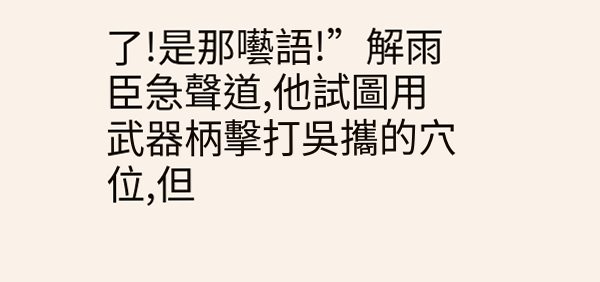了!是那囈語!”解雨臣急聲道,他試圖用武器柄擊打吳攜的穴位,但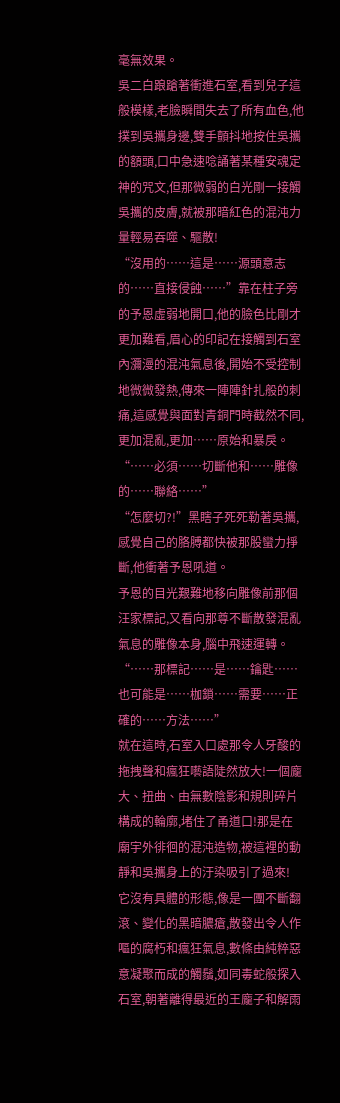毫無效果。
吳二白踉蹌著衝進石室,看到兒子這般模樣,老臉瞬間失去了所有血色,他撲到吳攜身邊,雙手顫抖地按住吳攜的額頭,口中急速唸誦著某種安魂定神的咒文,但那微弱的白光剛一接觸吳攜的皮膚,就被那暗紅色的混沌力量輕易吞噬、驅散!
“沒用的……這是……源頭意志的……直接侵蝕……”靠在柱子旁的予恩虛弱地開口,他的臉色比剛才更加難看,眉心的印記在接觸到石室內瀰漫的混沌氣息後,開始不受控制地微微發熱,傳來一陣陣針扎般的刺痛,這感覺與面對青銅門時截然不同,更加混亂,更加……原始和暴戾。“……必須……切斷他和……雕像的……聯絡……”
“怎麼切?!”黑瞎子死死勒著吳攜,感覺自己的胳膊都快被那股蠻力掙斷,他衝著予恩吼道。
予恩的目光艱難地移向雕像前那個汪家標記,又看向那尊不斷散發混亂氣息的雕像本身,腦中飛速運轉。“……那標記……是……鑰匙……也可能是……枷鎖……需要……正確的……方法……”
就在這時,石室入口處那令人牙酸的拖拽聲和瘋狂囈語陡然放大!一個龐大、扭曲、由無數陰影和規則碎片構成的輪廓,堵住了甬道口!那是在廟宇外徘徊的混沌造物,被這裡的動靜和吳攜身上的汙染吸引了過來!
它沒有具體的形態,像是一團不斷翻滾、變化的黑暗膿瘡,散發出令人作嘔的腐朽和瘋狂氣息,數條由純粹惡意凝聚而成的觸鬚,如同毒蛇般探入石室,朝著離得最近的王龐子和解雨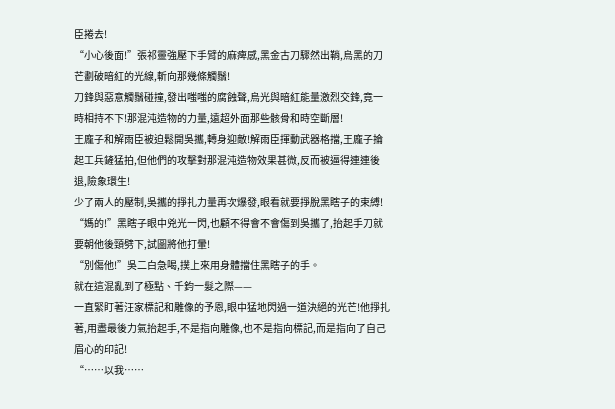臣捲去!
“小心後面!”張祁靈強壓下手臂的麻痺感,黑金古刀驟然出鞘,烏黑的刀芒劃破暗紅的光線,斬向那幾條觸鬚!
刀鋒與惡意觸鬚碰撞,發出嗤嗤的腐蝕聲,烏光與暗紅能量激烈交鋒,竟一時相持不下!那混沌造物的力量,遠超外面那些骸骨和時空斷層!
王龐子和解雨臣被迫鬆開吳攜,轉身迎敵!解雨臣揮動武器格擋,王龐子掄起工兵鏟猛拍,但他們的攻擊對那混沌造物效果甚微,反而被逼得連連後退,險象環生!
少了兩人的壓制,吳攜的掙扎力量再次爆發,眼看就要掙脫黑瞎子的束縛!
“媽的!”黑瞎子眼中兇光一閃,也顧不得會不會傷到吳攜了,抬起手刀就要朝他後頸劈下,試圖將他打暈!
“別傷他!”吳二白急喝,撲上來用身體擋住黑瞎子的手。
就在這混亂到了極點、千鈞一髮之際——
一直緊盯著汪家標記和雕像的予恩,眼中猛地閃過一道決絕的光芒!他掙扎著,用盡最後力氣抬起手,不是指向雕像,也不是指向標記,而是指向了自己眉心的印記!
“……以我……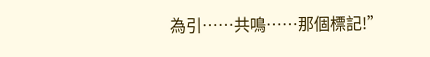為引……共鳴……那個標記!”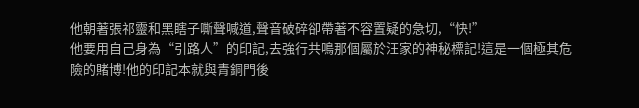他朝著張祁靈和黑瞎子嘶聲喊道,聲音破碎卻帶著不容置疑的急切,“快!”
他要用自己身為“引路人”的印記,去強行共鳴那個屬於汪家的神秘標記!這是一個極其危險的賭博!他的印記本就與青銅門後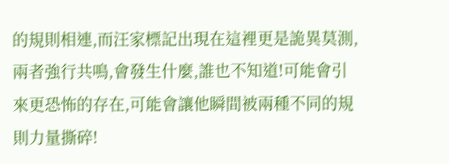的規則相連,而汪家標記出現在這裡更是詭異莫測,兩者強行共鳴,會發生什麼,誰也不知道!可能會引來更恐怖的存在,可能會讓他瞬間被兩種不同的規則力量撕碎!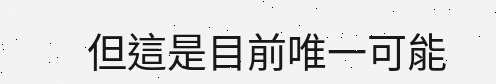但這是目前唯一可能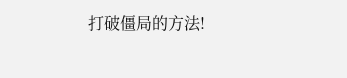打破僵局的方法!